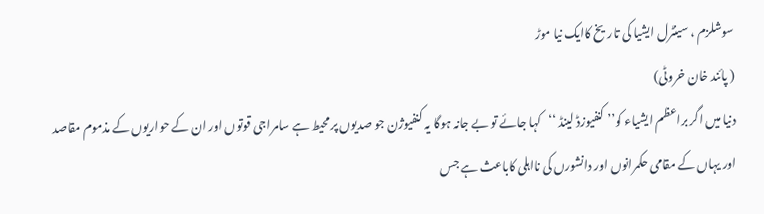سوشلزم ، سینٹرل ایشیا کی تاریخ کاایک نیا موڑ
( پائند خان خروٹی)
دنیا میں اگر براعظم ایشیاء کو’’ کنفیوزڈ لینڈ ‘‘کہا جائے تو بے جانہ ہوگا یہ کنفیوژن جو صدیوں پر محیط ہے سامراجی قوتوں اور ان کے حواریوں کے مذموم مقاصد اور یہاں کے مقامی حکمرانوں اور دانشورں کی نااہلی کاباعث ہے جس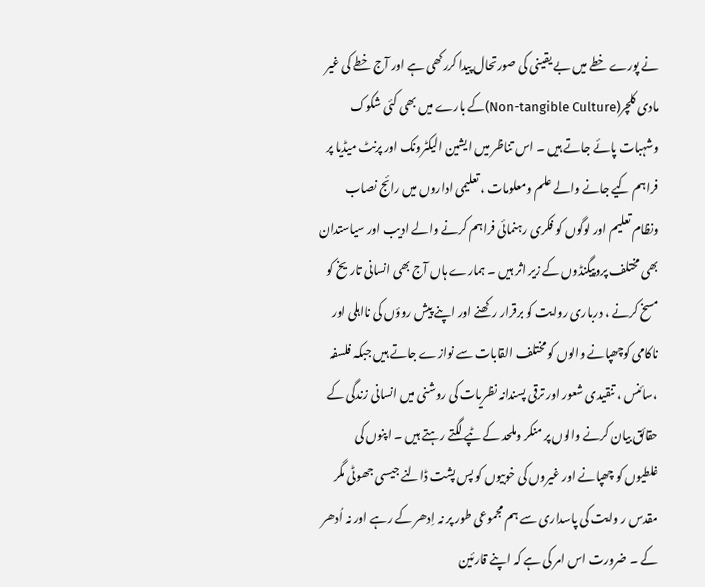نے پورے خطے میں بے یقینی کی صورتحال پیدا کررکھی ہے اور آج خطے کی غیر مادی کلچر(Non-tangible Culture)کے بارے میں بھی کئی شکوک وشہبات پائے جاتے ہیں ۔ اس تناظر میں ایشین الیکٹرونک اور پرنٹ میڈیا پر فراہم کیے جانے والے علم ومعلومات ، تعلیمی اداروں میں رائج نصاب ونظام تعلیم اور لوگوں کو فکری رہنمائی فراہم کرنے والے ادیب اور سیاستدان بھی مختلف پروپیگنڈوں کے زیر اثر ہیں ۔ ہمارے ہاں آج بھی انسانی تاریخ کو مسخ کرنے ، درباری روایت کو برقرار رکھنے اور اپنے پیش روؤں کی نااہلی اور ناکامی کوچھپانے والوں کو مختلف القابات سے نوازے جاتے ہیں جبکہ فلسفہ ،سائنس ، تنقیدی شعور اور ترقی پسندانہ نظریات کی روشنی میں انسانی زندگی کے حقائق بیان کرنے والوں پر منکر وملحد کے ٹپے لگتے رہتے ہیں ۔ اپنوں کی غلطیوں کو چھپانے اور غیروں کی خوبیوں کو پس پشت ڈالنے جیسی جھوٹی مگر مقدس ر وایت کی پاسداری سے ہم مجموعی طور پر نہ اِدھر کے رہے اور نہ اُدھر کے ۔ ضرورت اس امر کی ہے کہ اپنے قارئین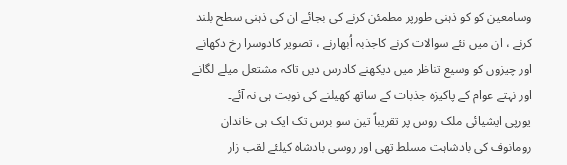وسامعین کو کو ذہنی طورپر مطمئن کرنے کی بجائے ان کی ذہنی سطح بلند کرنے ، ان میں نئے سوالات کرنے کاجذبہ اُبھارنے ، تصویر کادوسرا رخ دکھانے اور چیزوں کو وسیع تناظر میں دیکھنے کادرس دیں تاکہ مشتعل میلے لگانے اور نہتے عوام کے پاکیزہ جذبات کے ساتھ کھیلنے کی نوبت ہی نہ آئے۔
یورپی ایشیائی ملک روس پر تقریباً تین سو برس تک ایک ہی خاندان رومانوف کی بادشاہت مسلط تھی اور روسی بادشاہ کیلئے لقب زار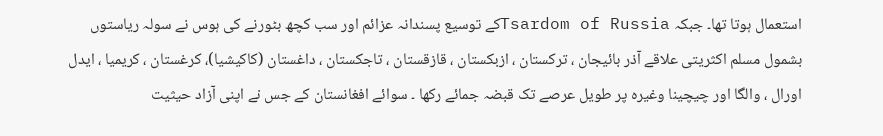استعمال ہوتا تھا۔ جبکہ Tsardom of Russiaکے توسیع پسندانہ عزائم اور سب کچھ بٹورنے کی ہوس نے سولہ ریاستوں بشمول مسلم اکثریتی علاقے آذر بائیجان ، ترکستان ، ازبکستان ، قازقستان ، تاجکستان ، داغستان (کاکیشیا)، کرغستان ، کریمیا ، ایدل اورال ، والگا اور چیچینا وغیرہ پر طویل عرصے تک قبضہ جمائے رکھا ۔ سوائے افغانستان کے جس نے اپنی آزاد حیثیت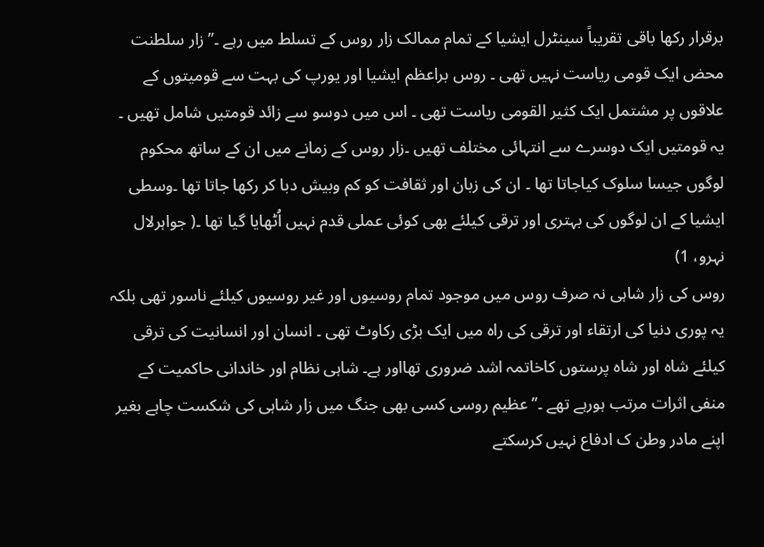برقرار رکھا باقی تقریباً سینٹرل ایشیا کے تمام ممالک زار روس کے تسلط میں رہے ۔’’ زار سلطنت محض ایک قومی ریاست نہیں تھی ۔ روس براعظم ایشیا اور یورپ کی بہت سے قومیتوں کے علاقوں پر مشتمل ایک کثیر القومی ریاست تھی ۔ اس میں دوسو سے زائد قومتیں شامل تھیں ۔ یہ قومتیں ایک دوسرے سے انتہائی مختلف تھیں ۔زار روس کے زمانے میں ان کے ساتھ محکوم لوگوں جیسا سلوک کیاجاتا تھا ۔ ان کی زبان اور ثقافت کو کم وبیش دبا کر رکھا جاتا تھا ۔وسطی ایشیا کے ان لوگوں کی بہتری اور ترقی کیلئے بھی کوئی عملی قدم نہیں اُٹھایا گیا تھا ۔( جواہرلال نہرو، 1)
روس کی زار شاہی نہ صرف روس میں موجود تمام روسیوں اور غیر روسیوں کیلئے ناسور تھی بلکہ یہ پوری دنیا کی ارتقاء اور ترقی کی راہ میں ایک بڑی رکاوٹ تھی ۔ انسان اور انسانیت کی ترقی کیلئے شاہ اور شاہ پرستوں کاخاتمہ اشد ضروری تھااور ہے۔ شاہی نظام اور خاندانی حاکمیت کے منفی اثرات مرتب ہورہے تھے ۔’’عظیم روسی کسی بھی جنگ میں زار شاہی کی شکست چاہے بغیر اپنے مادر وطن ک ادفاع نہیں کرسکتے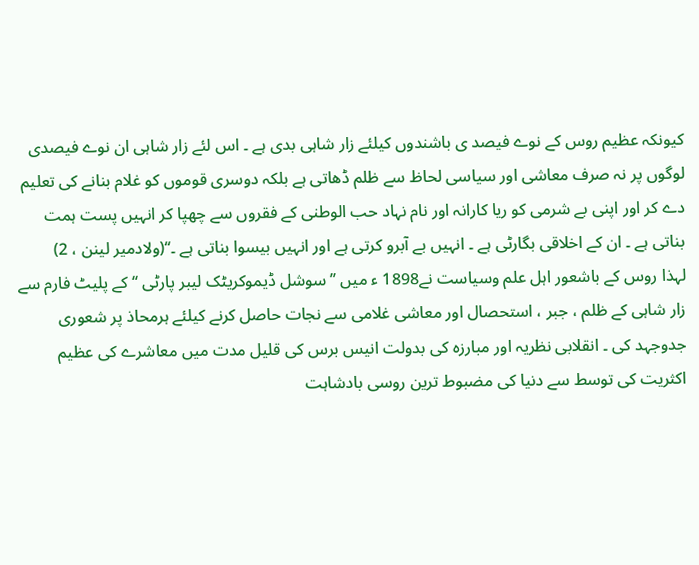کیونکہ عظیم روس کے نوے فیصد ی باشندوں کیلئے زار شاہی بدی ہے ۔ اس لئے زار شاہی ان نوے فیصدی لوگوں پر نہ صرف معاشی اور سیاسی لحاظ سے ظلم ڈھاتی ہے بلکہ دوسری قوموں کو غلام بنانے کی تعلیم دے کر اور اپنی بے شرمی کو ریا کارانہ اور نام نہاد حب الوطنی کے فقروں سے چھپا کر انہیں پست ہمت بناتی ہے ۔ ان کے اخلاقی بگارٹی ہے ۔ انہیں بے آبرو کرتی ہے اور انہیں بیسوا بناتی ہے ۔‘‘(ولادمیر لینن ، 2)
لہذا روس کے باشعور اہل علم وسیاست نے1898 ء میں ’’سوشل ڈیموکریٹک لیبر پارٹی ‘‘ کے پلیٹ فارم سے زار شاہی کے ظلم ، جبر ، استحصال اور معاشی غلامی سے نجات حاصل کرنے کیلئے ہرمحاذ پر شعوری جدوجہد کی ۔ انقلابی نظریہ اور مبارزہ کی بدولت انیس برس کی قلیل مدت میں معاشرے کی عظیم اکثریت کی توسط سے دنیا کی مضبوط ترین روسی بادشاہت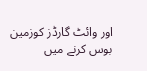اور وائٹ گارڈز کوزمین بوس کرنے میں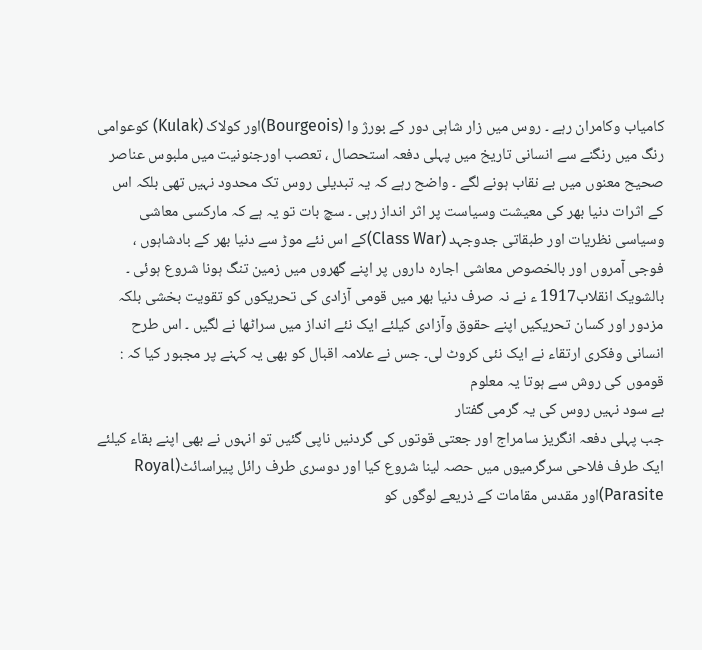کامیاب وکامران رہے ۔ روس میں زار شاہی دور کے بورژ وا (Bourgeois)اور کولاک (Kulak) کوعوامی رنگ میں رنگنے سے انسانی تاریخ میں پہلی دفعہ استحصال ، تعصب اورجنونیت میں ملبوس عناصر صحیح معنوں میں بے نقاب ہونے لگے ۔ واضح رہے کہ یہ تبدیلی روس تک محدود نہیں تھی بلکہ اس کے اثرات دنیا بھر کی معیشت وسیاست پر اثر انداز رہی ۔ سچ بات تو یہ ہے کہ مارکسی معاشی وسیاسی نظریات اور طبقاتی جدوجہد (Class War)کے اس نئے موڑ سے دنیا بھر کے بادشاہوں ، فوجی آمروں اور بالخصوص معاشی اجارہ داروں پر اپنے گھروں میں زمین تنگ ہونا شروع ہوئی ۔ بالشویک انقلاب1917 ء نے نہ صرف دنیا بھر میں قومی آزادی کی تحریکوں کو تقویت بخشی بلکہ مزدور اور کسان تحریکیں اپنے حقوق وآزادی کیلئے ایک نئے انداز میں سراٹھا نے لگیں ۔ اس طرح انسانی وفکری ارتقاء نے ایک نئی کروٹ لی۔ جس نے علامہ اقبال کو بھی یہ کہنے پر مجبور کیا کہ :
قوموں کی روش سے ہوتا یہ معلوم
بے سود نہیں روس کی یہ گرمی گفتار
جب پہلی دفعہ انگریز سامراج اور جعتی قوتوں کی گردنیں ناپی گئیں تو انہوں نے بھی اپنے بقاء کیلئے ایک طرف فلاحی سرگرمیوں میں حصہ لینا شروع کیا اور دوسری طرف رائل پیراسائٹ(Royal Parasite)اور مقدس مقامات کے ذریعے لوگوں کو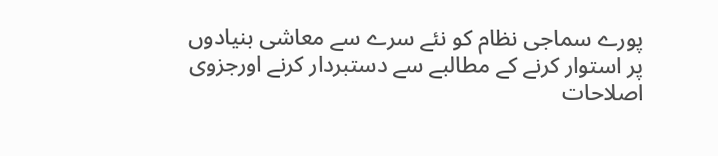پورے سماجی نظام کو نئے سرے سے معاشی بنیادوں پر استوار کرنے کے مطالبے سے دستبردار کرنے اورجزوی اصلاحات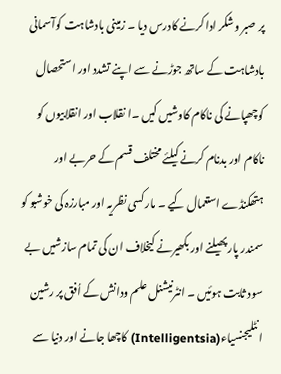پر صبر وشکر ادا کرنے کادرس دیا ۔ زمینی بادشاہت کوآسمانی بادشاہت کے ساتھ جوڑنے سے اپنے تشدد اور استحصال کوچھپانے کی ناکام کاوشیں کیں ۔ا نقلاب اور انقلابیوں کو ناکام اور بدنام کرنے کیلئے مختلف قسم کے حربے اور ہتھکنڈے استعمال کیے ۔ مارکسی نظریہ اور مبارزہ کی خوشبو کو سمندر پار پھیلنے اور بکھیرنے کیخلاف ان کی تمام سازشیں بے سود ثابت ہوئیں ۔ انٹرنیشنل علم ودانش کے اُفق پر رشین انٹلیجنسیاء(Intelligentsia) کاچھا جانے اور دنیا سے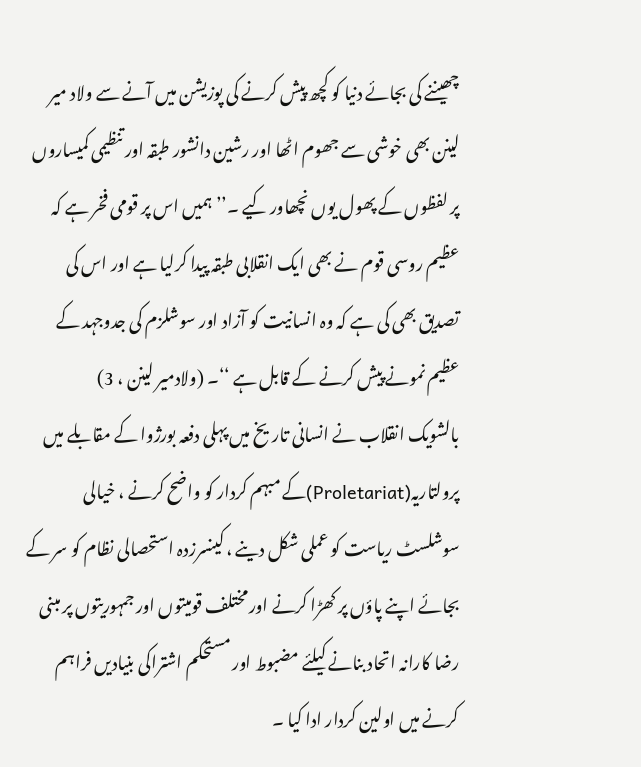چھیننے کی بجائے دنیا کو کچھ پیش کرنے کی پوزیشن میں آنے سے ولاد میر لینن بھی خوشی سے جھوم اٹھا اور رشین دانشور طبقہ اور تنظیمی کمیساروں پر لفظوں کے پھول یوں نچھاور کیے ۔’’ ہمیں اس پر قومی فخر ہے کہ عظیم روسی قوم نے بھی ایک انقلابی طبقہ پیدا کرلیا ہے اور اس کی تصدیق بھی کی ہے کہ وہ انسانیت کو آزاد اور سوشلزم کی جدوجہد کے عظیم نمونے پیش کرنے کے قابل ہے ‘‘۔ (ولادمیر لینن ، 3)
بالشویک انقلاب نے انسانی تاریخ میں پہلی دفعہ بورژوا کے مقابلے میں پرولتاریہ(Proletariat)کے مبہم کردار کو واضح کرنے ، خیالی سوشلسٹ ریاست کو عملی شکل دینے ، کینسرزدہ استحصالی نظام کو سر کے بجائے اپنے پاؤں پر کھڑا کرنے اور مختلف قومیتوں اور جمہوریتوں پر مبنی رضا کارانہ اتحاد بنانے کیلئے مضبوط اور مستحکم اشتراکی بنیادیں فراہم کرنے میں اولین کردار ادا کیا ۔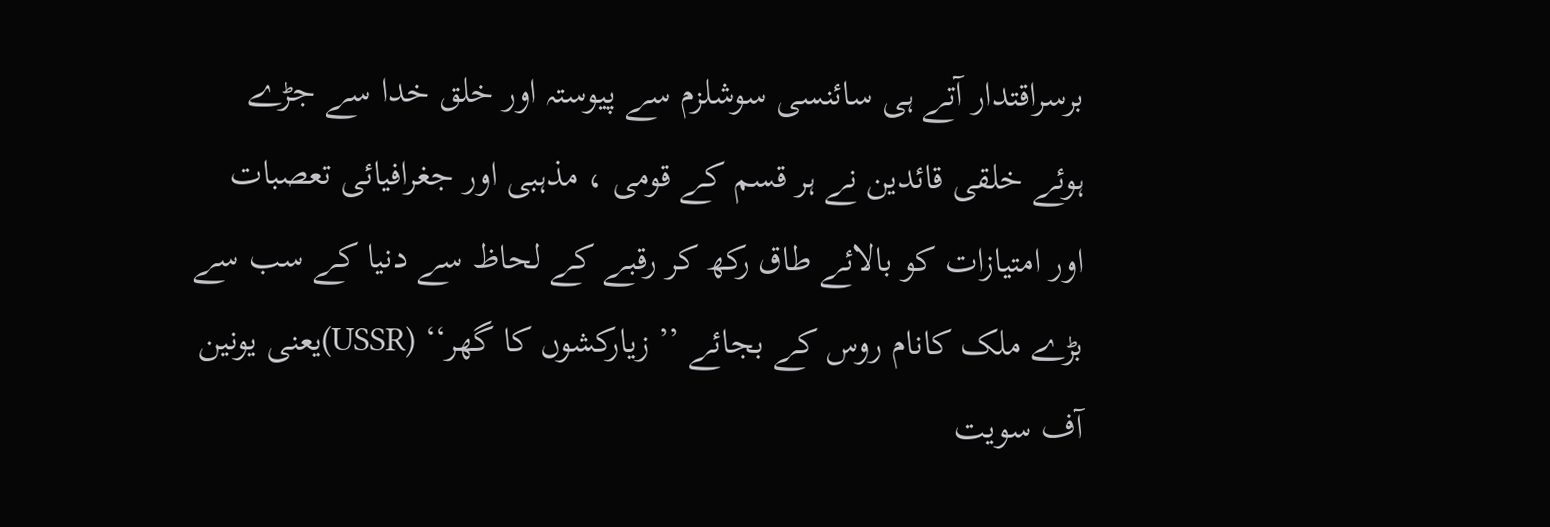برسراقتدار آتے ہی سائنسی سوشلزم سے پیوستہ اور خلق خدا سے جڑے ہوئے خلقی قائدین نے ہر قسم کے قومی ، مذہبی اور جغرافیائی تعصبات اور امتیازات کو بالائے طاق رکھ کر رقبے کے لحاظ سے دنیا کے سب سے بڑے ملک کانام روس کے بجائے ’’ زیارکشوں کا گھر‘‘ (USSR)یعنی یونین آف سویت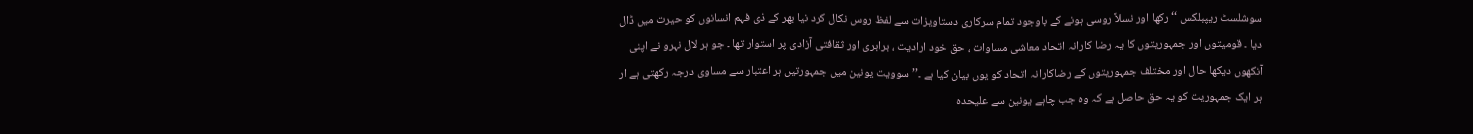سوشلسٹ ریپبلکس ‘‘ رکھا اور نسلاً روسی ہونے کے باوجود تمام سرکاری دستاویزات سے لفظ روس نکال کرد نیا بھر کے ذی فہم انسانوں کو حیرت میں ڈال دیا ۔ قومیتوں اور جمہوریتوں کا یہ رضا کارانہ اتحاد معاشی مساوات ، حق خود ارادیت ، برابری اور ثقافتی آزادی پر استوار تھا ۔ جو ہر لال نہرو نے اپنی آنکھوں دیکھا حال اور مختلف جمہوریتوں کے رضاکارانہ اتحاد کو یوں بیان کیا ہے ۔’’سوویت یونین میں جمہورتیں ہر اعتبار سے مساوی درجہ رکھتی ہے ار ہر ایک جمہوریت کو یہ حق حاصل ہے کہ وہ جب چاہے یونین سے علیحدہ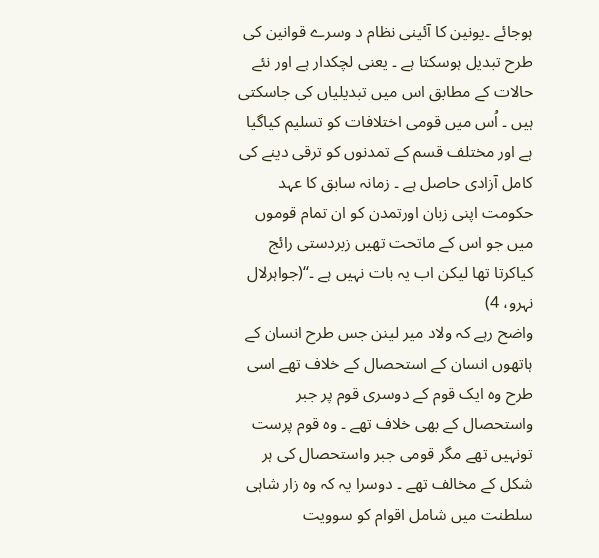ہوجائے ۔یونین کا آئینی نظام د وسرے قوانین کی طرح تبدیل ہوسکتا ہے ۔ یعنی لچکدار ہے اور نئے حالات کے مطابق اس میں تبدیلیاں کی جاسکتی ہیں ۔ اُس میں قومی اختلافات کو تسلیم کیاگیا ہے اور مختلف قسم کے تمدنوں کو ترقی دینے کی کامل آزادی حاصل ہے ۔ زمانہ سابق کا عہد حکومت اپنی زبان اورتمدن کو ان تمام قوموں میں جو اس کے ماتحت تھیں زبردستی رائج کیاکرتا تھا لیکن اب یہ بات نہیں ہے ۔‘‘(جواہرلال نہرو، 4)
واضح رہے کہ ولاد میر لینن جس طرح انسان کے ہاتھوں انسان کے استحصال کے خلاف تھے اسی طرح وہ ایک قوم کے دوسری قوم پر جبر واستحصال کے بھی خلاف تھے ۔ وہ قوم پرست تونہیں تھے مگر قومی جبر واستحصال کی ہر شکل کے مخالف تھے ۔ دوسرا یہ کہ وہ زار شاہی سلطنت میں شامل اقوام کو سوویت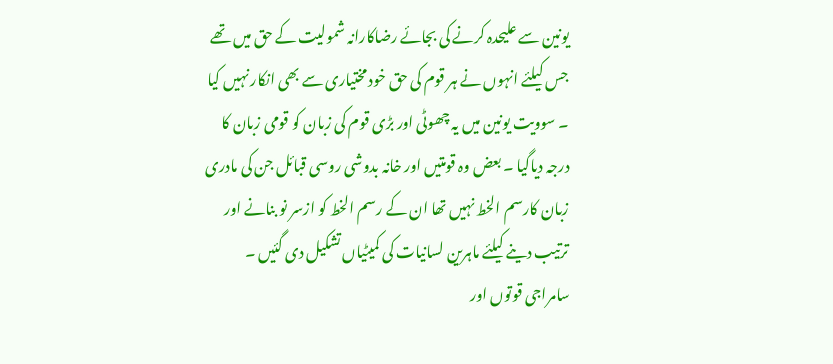یونین سے علیحدہ کرنے کی بجائے رضاکارانہ شمولیت کے حق میں تھے جس کیلئے انہوں نے ہر قوم کی حق خود مختیاری سے بھی انکار نہیں کیا ۔ سوویت یونین میں یہ چھوٹی اور بڑی قوم کی زبان کو قومی زبان کا درجہ دیاگیا ۔ بعض وہ قومتیں اور خانہ بدوشی روسی قبائل جن کی مادری زبان کارسم الخط نہیں تھا ان کے رسم الخط کو ازسر نو بنانے اور ترتیب دینے کیلئے ماہرین لسانیات کی کمیٹیاں تشکیل دی گئیں ۔ سامراجی قوتوں اور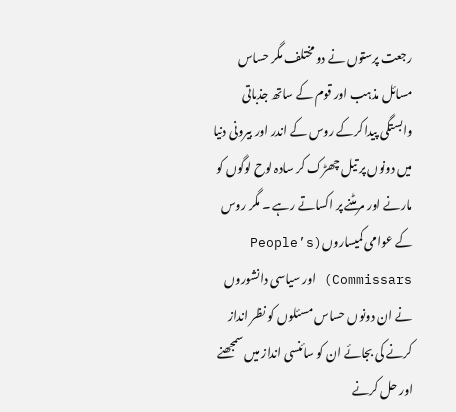رجعت پرستوں نے دو مختلف مگر حساس مسائل مذہب اور قوم کے ساتھ جذباتی وابستگی پیدا کرکے روس کے اندر اور بیرونی دنیا میں دونوں پر تیل چھڑک کر سادہ لوح لوگوں کو مارنے اور مرمٹنے پر اکساتے رہے ۔ مگر روس کے عوامی کمیساروں(People’s Commissars) اور سیاسی دانشوروں نے ان دونوں حساس مسئلوں کو نظر انداز کرنے کی بجائے ان کو سائنسی انداز میں سمجھنے اور حل کرنے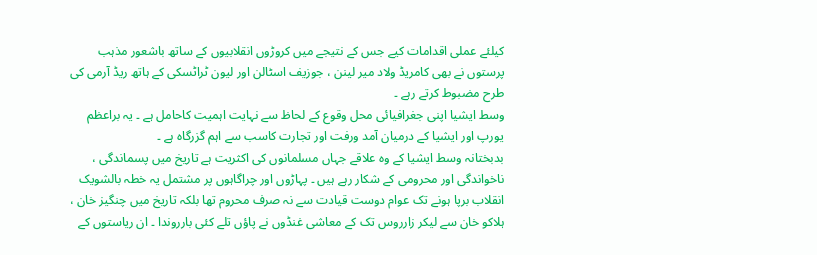کیلئے عملی اقدامات کیے جس کے نتیجے میں کروڑوں انقلابیوں کے ساتھ باشعور مذہب پرستوں نے بھی کامریڈ ولاد میر لینن ، جوزیف اسٹالن اور لیون ٹراٹسکی کے ہاتھ ریڈ آرمی کی طرح مضبوط کرتے رہے ۔
وسط ایشیا اپنی جغرافیائی محل وقوع کے لحاظ سے نہایت اہمیت کاحامل ہے ۔ یہ براعظم یورپ اور ایشیا کے درمیان آمد ورفت اور تجارت کاسب سے اہم گزرگاہ ہے ۔
بدبختانہ وسط ایشیا کے وہ علاقے جہاں مسلمانوں کی اکثریت ہے تاریخ میں پسماندگی ، ناخواندگی اور محرومی کے شکار رہے ہیں ۔ پہاڑوں اور چراگاہوں پر مشتمل یہ خطہ بالشویک انقلاب برپا ہونے تک عوام دوست قیادت سے نہ صرف محروم تھا بلکہ تاریخ میں چنگیز خان ، ہلاکو خان سے لیکر زارروس تک کے معاشی غنڈوں نے پاؤں تلے کئی بارروندا ۔ ان ریاستوں کے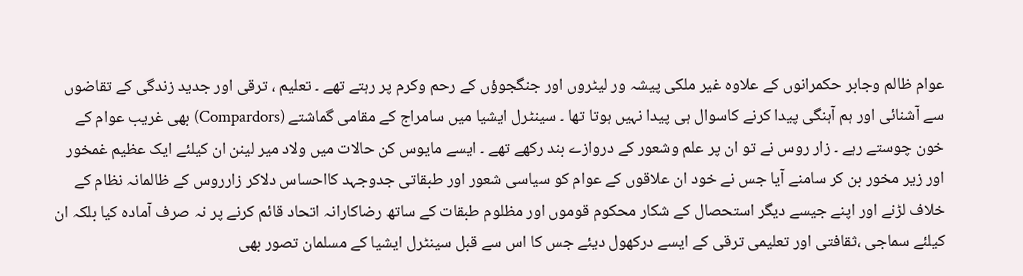عوام ظالم وجابر حکمرانوں کے علاوہ غیر ملکی پیشہ ور لیٹروں اور جنگجوؤں کے رحم وکرم پر رہتے تھے ۔ تعلیم ، ترقی اور جدید زندگی کے تقاضوں سے آشنائی اور ہم آہنگی پیدا کرنے کاسوال ہی پیدا نہیں ہوتا تھا ۔ سینٹرل ایشیا میں سامراج کے مقامی گماشتے (Compardors) بھی غریب عوام کے خون چوستے رہے ۔ زار روس نے تو ان پر علم وشعور کے دروازے بند رکھے تھے ۔ ایسے مایوس کن حالات میں ولاد میر لینن ان کیلئے ایک عظیم غمخور اور زیر مخور بن کر سامنے آیا جس نے خود ان علاقوں کے عوام کو سیاسی شعور اور طبقاتی جدوجہد کااحساس دلاکر زارروس کے ظالمانہ نظام کے خلاف لڑنے اور اپنے جیسے دیگر استحصال کے شکار محکوم قوموں اور مظلوم طبقات کے ساتھ رضاکارانہ اتحاد قائم کرنے پر نہ صرف آمادہ کیا بلکہ ان کیلئے سماجی ،ثقافتی اور تعلیمی ترقی کے ایسے درکھول دیئے جس کا اس سے قبل سینٹرل ایشیا کے مسلمان تصور بھی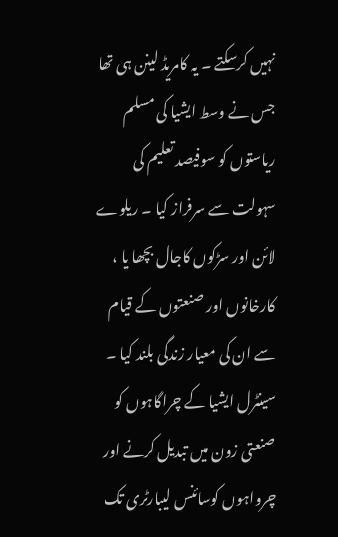نہیں کرسکتے ۔ یہ کامریڈ لینن ہی تھا جس نے وسط ایشیا کی مسلم ریاستوں کو سوفیصد تعلیم کی سہولت سے سرفراز کیا ۔ ریلوے لائن اور سڑکوں کاجال بچھا یا ، کارخانوں اور صنعتوں کے قیام سے ان کی معیار زندگی بلند کیا ۔ سینٹرل ایشیا کے چراگاہوں کو صنعتی زون میں تبدیل کرنے اور چرواہوں کوسائنس لیبارٹری تک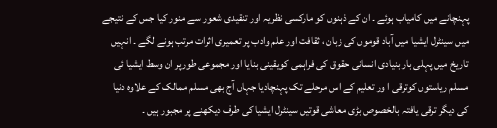پہنچانے میں کامیاب ہوئے ۔ ان کے ذہنوں کو مارکسی نظریہ اور تنقیدی شعور سے منور کیا جس کے نتیجے میں سینٹرل ایشیا میں آباد قوموں کی زبان ، ثقافت اور علم وادب پر تعمیری اثرات مرتب ہونے لگے ۔ انہیں تاریخ میں پہلی بار بنیادی انسانی حقوق کی فراہمی کویقینی بنایا اور مجموعی طورپر ان وسط ایشیا ئی مسلم ریاستوں کوترقی ا ور تعلیم کے اس مرحلے تک پہنچادیا جہاں آج بھی مسلم ممالک کے علاوہ دنیا کی دیگر ترقی یافتہ بالخصوص بڑی معاشی قوتیں سینٹرل ایشیا کی طرف دیکھنے پر مجبور ہیں ۔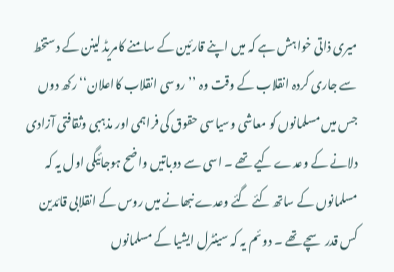میری ذاتی خواہش ہے کہ میں اپنے قارئین کے سامنے کامریڈ لینن کے دستخط سے جاری کردہ انقلاب کے وقت وہ ’’روسی انقلاب کااعلان‘‘ رکھ دوں جس میں مسلمانوں کو معاشی وسیاسی حقوق کی فراہمی اور مذہبی وثقافتی آزادی دلانے کے وعدے کیے تھے ۔ اسی سے دوباتیں واضح ہوجائیگی اول یہ کہ مسلمانوں کے ساتھ کئے گئے وعدے نبھانے میں روس کے انقلابی قائدین کس قدر سچے تھے ۔ دوئم یہ کہ سینٹرل ایشیا کے مسلمانوں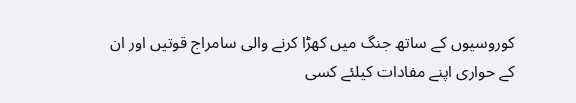کوروسیوں کے ساتھ جنگ میں کھڑا کرنے والی سامراج قوتیں اور ان کے حواری اپنے مفادات کیلئے کسی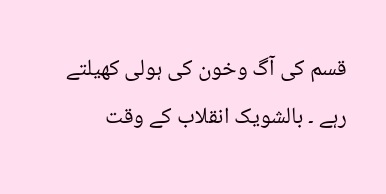قسم کی آگ وخون کی ہولی کھیلتے رہے ۔ بالشویک انقلاب کے وقت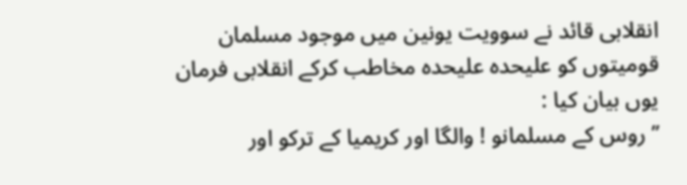انقلابی قائد نے سوویت یونین میں موجود مسلمان قومیتوں کو علیحدہ علیحدہ مخاطب کرکے انقلابی فرمان یوں بیان کیا :
’’ روس کے مسلمانو ! والگا اور کریمیا کے ترکو اور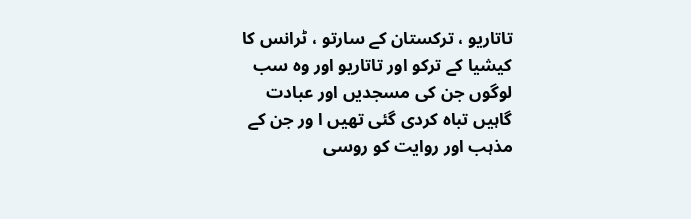تاتاریو ، ترکستان کے سارتو ، ٹرانس کا کیشیا کے ترکو اور تاتاریو اور وہ سب لوگوں جن کی مسجدیں اور عبادت گاہیں تباہ کردی گئی تھیں ا ور جن کے مذہب اور روایت کو روسی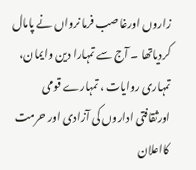زاروں اورغاصب فرما نرواں نے پامال کردیاتھا ۔ آج سے تمہارا دین وایمان، تمہاری روایات ، تمہارے قومی اورثقافتی اداروں کی آزادی اور حرمت کااعلان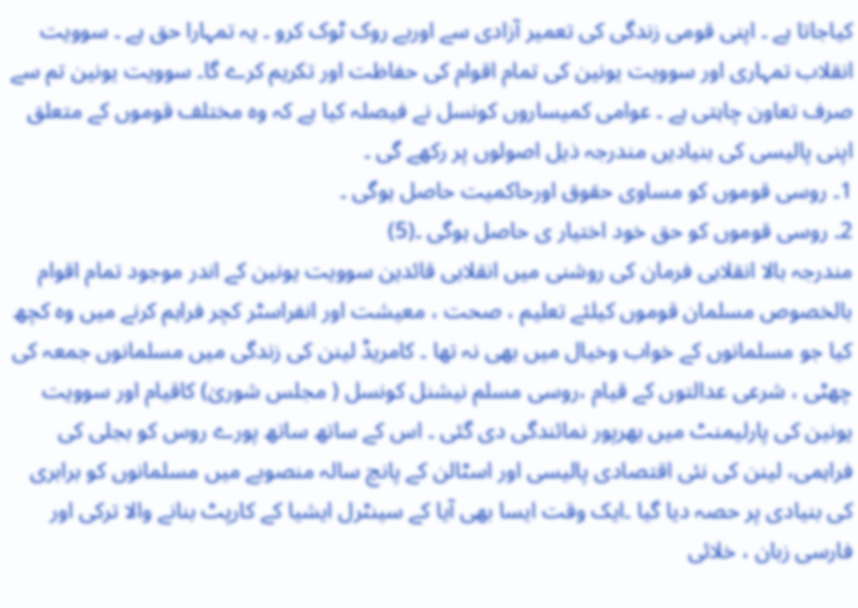کیاجاتا ہے ۔ اپنی قومی زندگی کی تعمیر آزادی سے اوربے روک ٹوک کرو ۔ یہ تمہارا حق ہے ۔ سوویت انقلاب تمہاری اور سوویت یونین کی تمام اقوام کی حفاظت اور تکریم کرے گا۔ سوویت یونین تم سے صرف تعاون چاہتی ہے ۔ عوامی کمیساروں کونسل نے فیصلہ کیا ہے کہ وہ مختلف قوموں کے متعلق اپنی پالیسی کی بنیادیں مندرجہ ذیل اصولوں پر رکھے گی ۔
1۔ روسی قوموں کو مساوی حقوق اورحاکمیت حاصل ہوگی ۔
2۔ روسی قوموں کو حق خود اختیار ی حاصل ہوگی ۔(5)
مندرجہ بالا انقلابی فرمان کی روشنی میں انقلابی قائدین سوویت یونین کے اندر موجود تمام اقوام بالخصوص مسلمان قوموں کیلئے تعلیم ، صحت ، معیشت اور انفراسٹر کچر فراہم کرنے میں وہ کچھ کیا جو مسلمانوں کے خواب وخیال میں بھی نہ تھا ۔ کامریڈ لینن کی زندگی میں مسلمانوں جمعہ کی چھٹی ، شرعی عدالتوں کے قیام ،روسی مسلم نیشنل کونسل ( مجلس شوریٰ) کاقیام اور سوویت یونین کی پارلیمنٹ میں بھرپور نمائندگی دی گئی ۔ اس کے ساتھ ساتھ پورے روس کو بجلی کی فراہمی، لینن کی نئی اقتصادی پالیسی اور اسٹالن کے پانچ سالہ منصوبے میں مسلمانوں کو برابری کی بنیادی پر حصہ دیا گیا ۔ایک وقت ایسا بھی آیا کے سینٹرل ایشیا کے کارپٹ بنانے والا ترکی اور فارسی زبان ، خلائی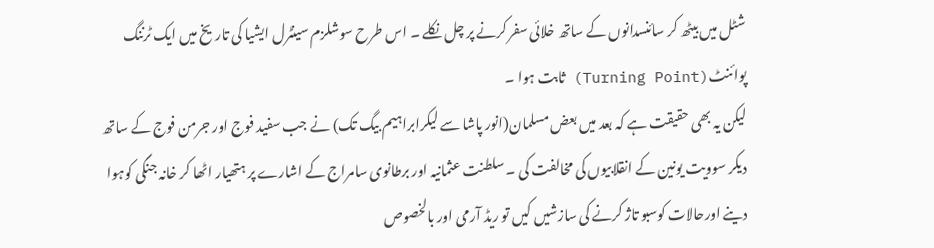شٹل میں بیٹھ کر سائنسدانوں کے ساتھ خلائی سفر کرنے پر چل نکلے ۔ اس طرح سوشلزم سینٹرل ایشیا کی تاریخ میں ایک ٹرننگ پوائنٹ(Turning Point) ثابت ہوا ۔
لیکن یہ بھی حقیقت ہے کہ بعد میں بعض مسلمان(انور پاشا سے لیکرابراہیم بیگ تک) نے جب سفید فوج اور جرمن فوج کے ساتھ دیکر سوویت یونین کے انقلابیوں کی مخالفت کی ۔ سلطنت عثمانیہ اور برطانوی سامراج کے اشارے پر ہتھیار اٹھا کر خانہ جنگی کوہوا دینے اورحالات کوسبو تاژ کرنے کی سازشیں کیں تو ریڈ آرمی اور بالخصوص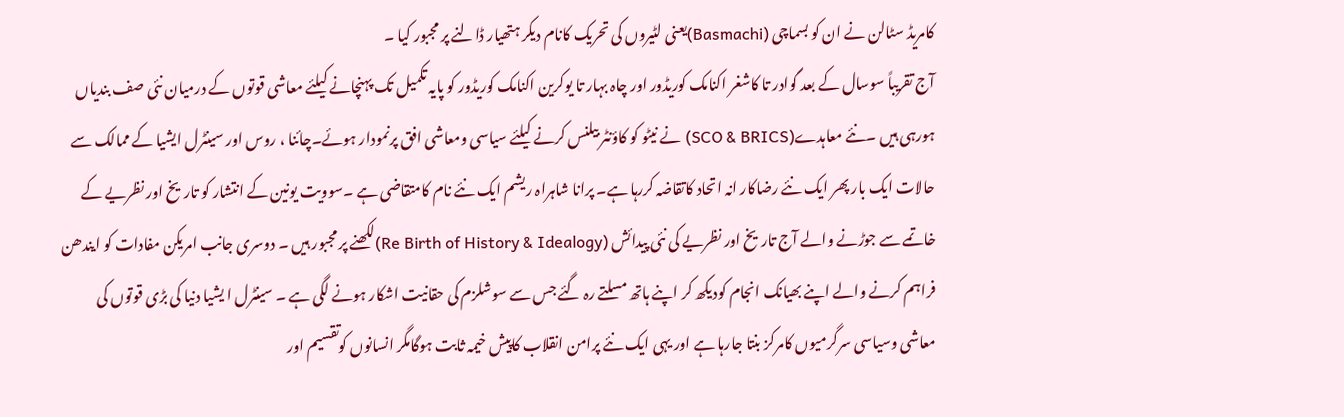کامریڈ سٹالن نے ان کو بسماچی (Basmachi)یعنی لٹیروں کی تحریک کانام دیکر ہتھیار ڈالنے پر مجبور کیا ۔
آج تقریباً سوسال کے بعد گوادر تا کاشغر اکنامک کوریڈور اور چاہ بہار تا یوکرین اکنامک کوریڈور کو پایہ تکمیل تک پہنچانے کیلئے معاشی قوتوں کے درمیان نئی صف بندیاں ہورہی ہیں ۔نئے معاہدے(SCO & BRICS) نے نیٹو کو کاؤنٹر بیلنس کرنے کیلئے سیاسی ومعاشی افق پرنمودار ہوئے۔چائنا ، روس اور سینٹرل ایشیا کے ممالک سے حالات ایک بار پھر ایک نئے رضاکار انہ اتحاد کاتقاضہ کررہا ہے۔ پرانا شاہراہ ریشم ایک نئے نام کامتقاضی ہے ۔سوویت یونین کے انتشار کو تاریخ اور نظریے کے خاتمے سے جوڑنے والے آج تاریخ اور نظریے کی نئی پیدائش (Re Birth of History & Idealogy)لکھنے پر مجبور ہیں ۔ دوسری جانب امریکن مفادات کو ایندھن فراہم کرنے والے اپنے بھیانک انجام کودیکھ کر اپنے ہاتھ مسلتے رہ گئے جس سے سوشلزم کی حقانیت اشکار ہونے لگی ہے ۔ سینٹرل ا یشیا دنیا کی بڑی قوتوں کی معاشی وسیاسی سرگرمیوں کامرکز بنتا جارہا ہے اور یہی ایک نئے پرامن انقلاب کاپیش خیمہ ثابت ہوگامگر انسانوں کوتقسیم اور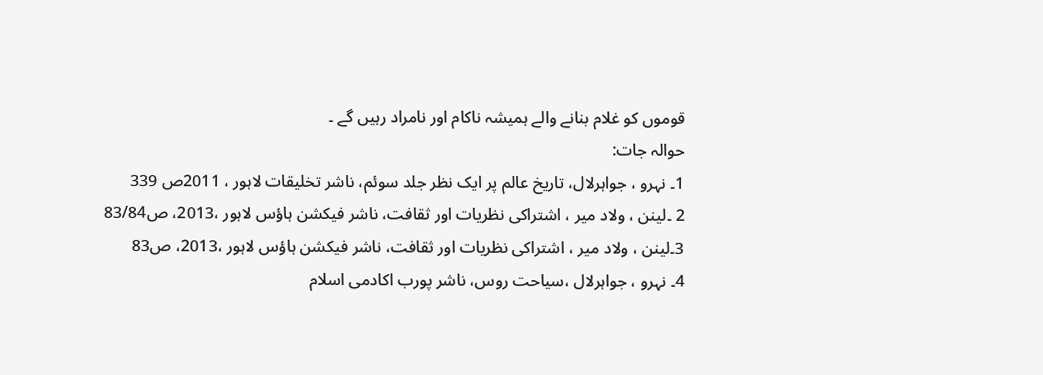قوموں کو غلام بنانے والے ہمیشہ ناکام اور نامراد رہیں گے ۔
حوالہ جات:
1۔ نہرو ، جواہرلال، تاریخ عالم پر ایک نظر جلد سوئم، ناشر تخلیقات لاہور ، 2011ص 339
2 ۔لینن ، ولاد میر ، اشتراکی نظریات اور ثقافت، ناشر فیکشن ہاؤس لاہور ،2013، ص83/84
3۔لینن ، ولاد میر ، اشتراکی نظریات اور ثقافت، ناشر فیکشن ہاؤس لاہور ،2013، ص83
4۔ نہرو ، جواہرلال ،سیاحت روس، ناشر پورب اکادمی اسلام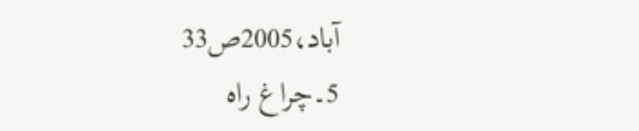آباد،2005ص33
5۔چراغ راہ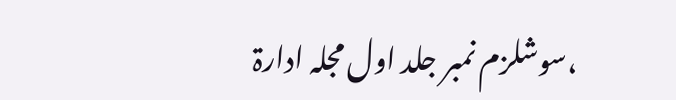،سوشلزم نمبر جلد اول مجلہ ادارۃ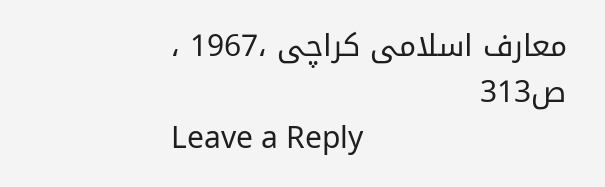معارف اسلامی کراچی ،1967 ، ص313
Leave a Reply